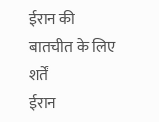ईरान की बातचीत के लिए शर्तें
ईरान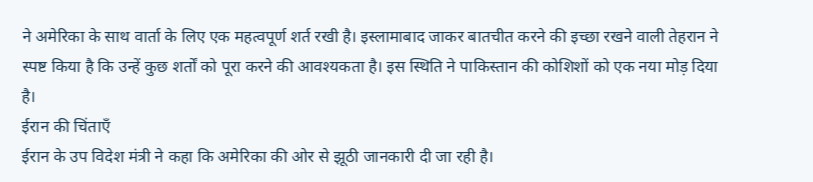ने अमेरिका के साथ वार्ता के लिए एक महत्वपूर्ण शर्त रखी है। इस्लामाबाद जाकर बातचीत करने की इच्छा रखने वाली तेहरान ने स्पष्ट किया है कि उन्हें कुछ शर्तों को पूरा करने की आवश्यकता है। इस स्थिति ने पाकिस्तान की कोशिशों को एक नया मोड़ दिया है।
ईरान की चिंताएँ
ईरान के उप विदेश मंत्री ने कहा कि अमेरिका की ओर से झूठी जानकारी दी जा रही है।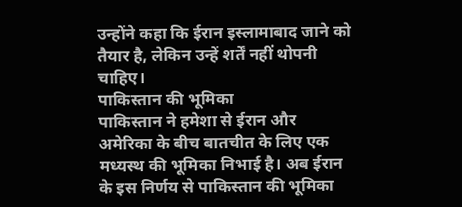उन्होंने कहा कि ईरान इस्लामाबाद जाने को तैयार है, लेकिन उन्हें शर्तें नहीं थोपनी चाहिए।
पाकिस्तान की भूमिका
पाकिस्तान ने हमेशा से ईरान और अमेरिका के बीच बातचीत के लिए एक मध्यस्थ की भूमिका निभाई है। अब ईरान के इस निर्णय से पाकिस्तान की भूमिका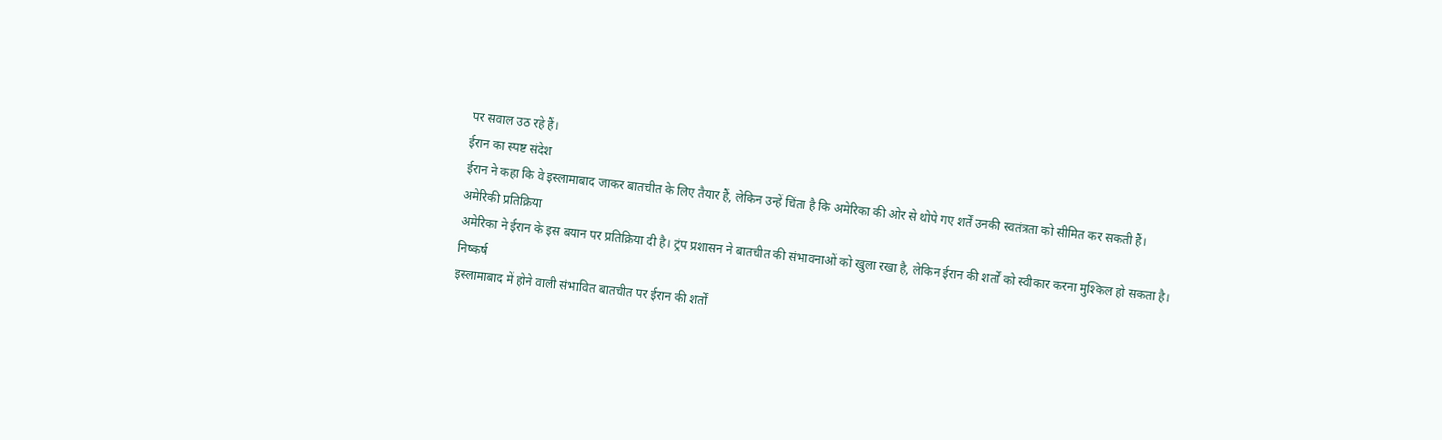पर सवाल उठ रहे हैं।
ईरान का स्पष्ट संदेश
ईरान ने कहा कि वे इस्लामाबाद जाकर बातचीत के लिए तैयार हैं, लेकिन उन्हें चिंता है कि अमेरिका की ओर से थोपे गए शर्तें उनकी स्वतंत्रता को सीमित कर सकती हैं।
अमेरिकी प्रतिक्रिया
अमेरिका ने ईरान के इस बयान पर प्रतिक्रिया दी है। ट्रंप प्रशासन ने बातचीत की संभावनाओं को खुला रखा है, लेकिन ईरान की शर्तों को स्वीकार करना मुश्किल हो सकता है।
निष्कर्ष
इस्लामाबाद में होने वाली संभावित बातचीत पर ईरान की शर्तों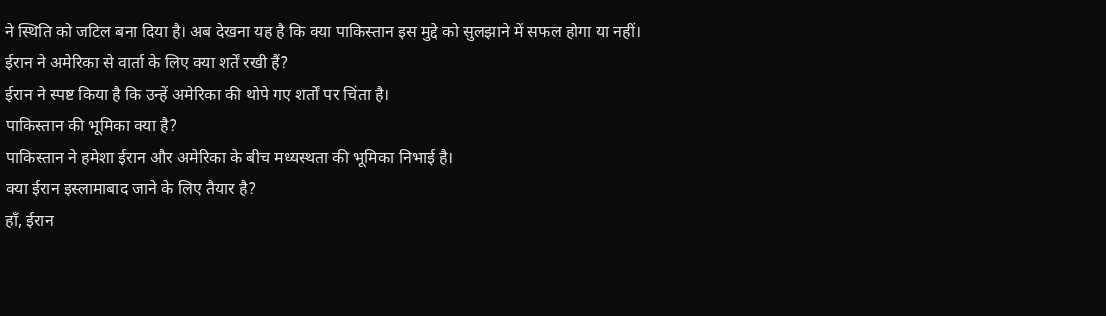ने स्थिति को जटिल बना दिया है। अब देखना यह है कि क्या पाकिस्तान इस मुद्दे को सुलझाने में सफल होगा या नहीं।
ईरान ने अमेरिका से वार्ता के लिए क्या शर्तें रखी हैं?
ईरान ने स्पष्ट किया है कि उन्हें अमेरिका की थोपे गए शर्तों पर चिंता है।
पाकिस्तान की भूमिका क्या है?
पाकिस्तान ने हमेशा ईरान और अमेरिका के बीच मध्यस्थता की भूमिका निभाई है।
क्या ईरान इस्लामाबाद जाने के लिए तैयार है?
हाँ, ईरान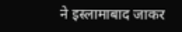ने इस्लामाबाद जाकर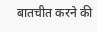बातचीत करने की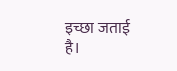इच्छा जताई है।